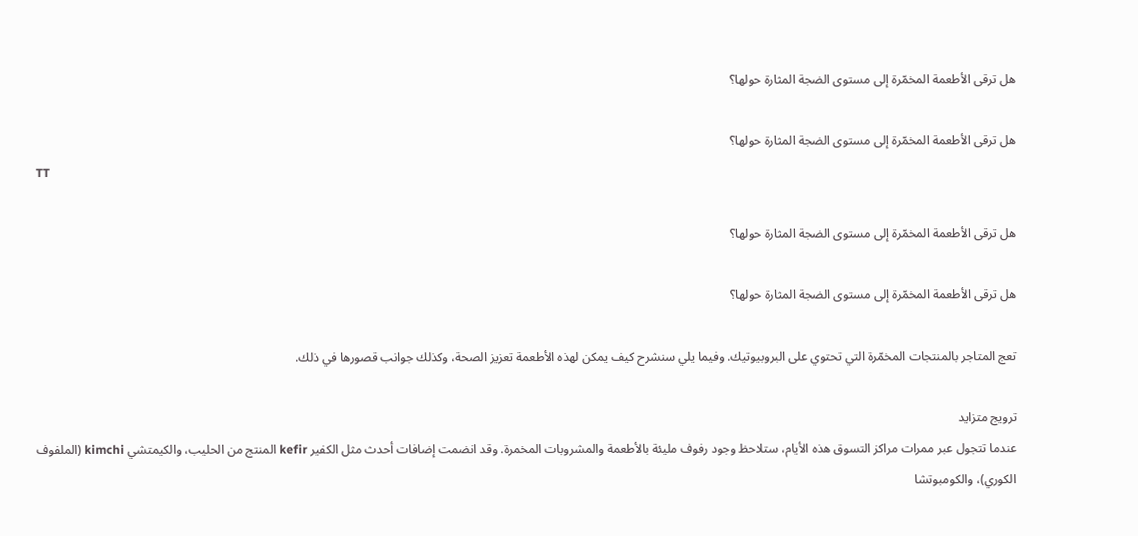هل ترقى الأطعمة المخمّرة إلى مستوى الضجة المثارة حولها؟

هل ترقى الأطعمة المخمّرة إلى مستوى الضجة المثارة حولها؟
TT

هل ترقى الأطعمة المخمّرة إلى مستوى الضجة المثارة حولها؟

هل ترقى الأطعمة المخمّرة إلى مستوى الضجة المثارة حولها؟

تعج المتاجر بالمنتجات المخمّرة التي تحتوي على البروبيوتيك. وفيما يلي سنشرح كيف يمكن لهذه الأطعمة تعزيز الصحة، وكذلك جوانب قصورها في ذلك.

ترويج متزايد
عندما تتجول عبر ممرات مراكز التسوق هذه الأيام، ستلاحظ وجود رفوف مليئة بالأطعمة والمشروبات المخمرة. وقد انضمت إضافات أحدث مثل الكفير kefir المنتج من الحليب، والكيمتشي kimchi (الملفوف الكوري)، والكومبوتشا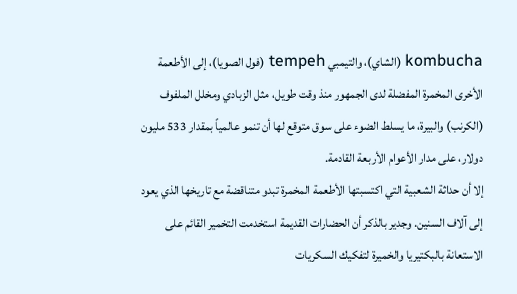kombucha (الشاي)، والتيمبي tempeh (فول الصويا)، إلى الأطعمة الأخرى المخمرة المفضلة لدى الجمهور منذ وقت طويل، مثل الزبادي ومخلل الملفوف (الكرنب) والبيرة، ما يسلط الضوء على سوق متوقع لها أن تنمو عالمياً بمقدار 533 مليون دولار، على مدار الأعوام الأربعة القادمة.
إلا أن حداثة الشعبية التي اكتسبتها الأطعمة المخمرة تبدو متناقضة مع تاريخها الذي يعود إلى آلاف السنين. وجدير بالذكر أن الحضارات القديمة استخدمت التخمير القائم على الاستعانة بالبكتيريا والخميرة لتفكيك السكريات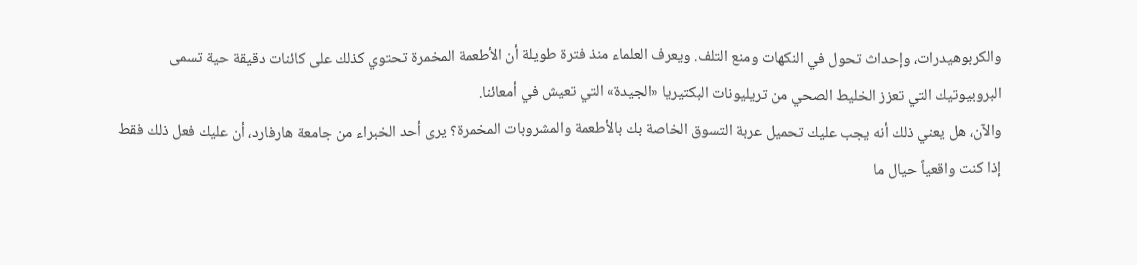والكربوهيدرات، وإحداث تحول في النكهات ومنع التلف. ويعرف العلماء منذ فترة طويلة أن الأطعمة المخمرة تحتوي كذلك على كائنات دقيقة حية تسمى البروبيوتيك التي تعزز الخليط الصحي من تريليونات البكتيريا «الجيدة» التي تعيش في أمعائنا.
والآن، هل يعني ذلك أنه يجب عليك تحميل عربة التسوق الخاصة بك بالأطعمة والمشروبات المخمرة؟ يرى أحد الخبراء من جامعة هارفارد، أن عليك فعل ذلك فقط إذا كنت واقعياً حيال ما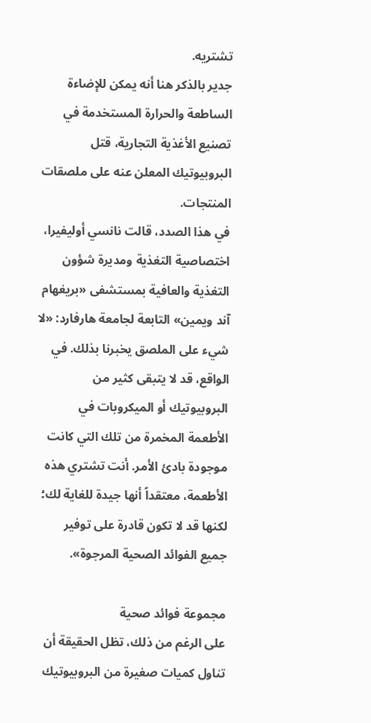تشتريه.
جدير بالذكر هنا أنه يمكن للإضاءة الساطعة والحرارة المستخدمة في تصنيع الأغذية التجارية، قتل البروبيوتيك المعلن عنه على ملصقات المنتجات.
في هذا الصدد، قالت نانسي أوليفيرا، اختصاصية التغذية ومديرة شؤون التغذية والعافية بمستشفى «بريغهام آند ويمين» التابعة لجامعة هارفارد: «لا شيء على الملصق يخبرنا بذلك. في الواقع، قد لا يتبقى كثير من البروبيوتيك أو الميكروبات في الأطعمة المخمرة من تلك التي كانت موجودة بادئ الأمر. أنت تشتري هذه الأطعمة، معتقداً أنها جيدة للغاية لك؛ لكنها قد لا تكون قادرة على توفير جميع الفوائد الصحية المرجوة».

مجموعة فوائد صحية
على الرغم من ذلك، تظل الحقيقة أن تناول كميات صغيرة من البروبيوتيك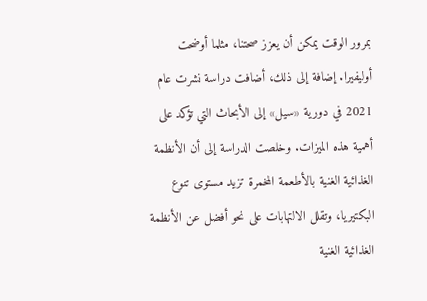بمرور الوقت يمكن أن يعزز صحتنا، مثلما أوضحت أوليفيرا. إضافة إلى ذلك، أضافت دراسة نشرت عام 2021 في دورية «سيل» إلى الأبحاث التي تؤكد على أهمية هذه الميزات. وخلصت الدراسة إلى أن الأنظمة الغذائية الغنية بالأطعمة المخمرة تزيد مستوى تنوع البكتيريا، وتقلل الالتهابات على نحو أفضل عن الأنظمة الغذائية الغنية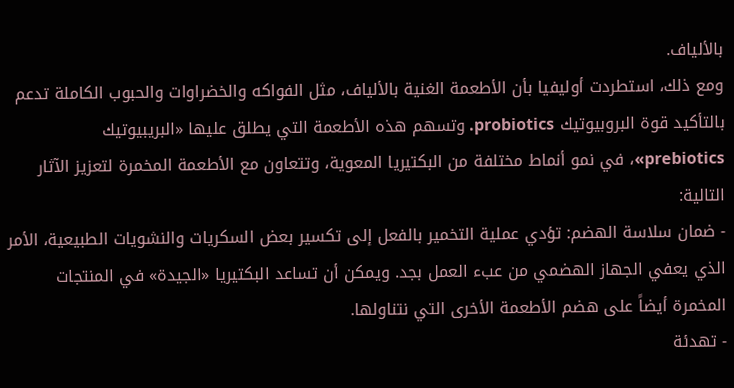بالألياف.
ومع ذلك، استطردت أوليفيا بأن الأطعمة الغنية بالألياف، مثل الفواكه والخضراوات والحبوب الكاملة تدعم بالتأكيد قوة البروبيوتيك probiotics. وتسهم هذه الأطعمة التي يطلق عليها «البريبيوتيك prebiotics»، في نمو أنماط مختلفة من البكتيريا المعوية، وتتعاون مع الأطعمة المخمرة لتعزيز الآثار التالية:
- ضمان سلاسة الهضم: تؤدي عملية التخمير بالفعل إلى تكسير بعض السكريات والنشويات الطبيعية، الأمر الذي يعفي الجهاز الهضمي من عبء العمل بجد. ويمكن أن تساعد البكتيريا «الجيدة» في المنتجات المخمرة أيضاً على هضم الأطعمة الأخرى التي نتناولها.
- تهدئة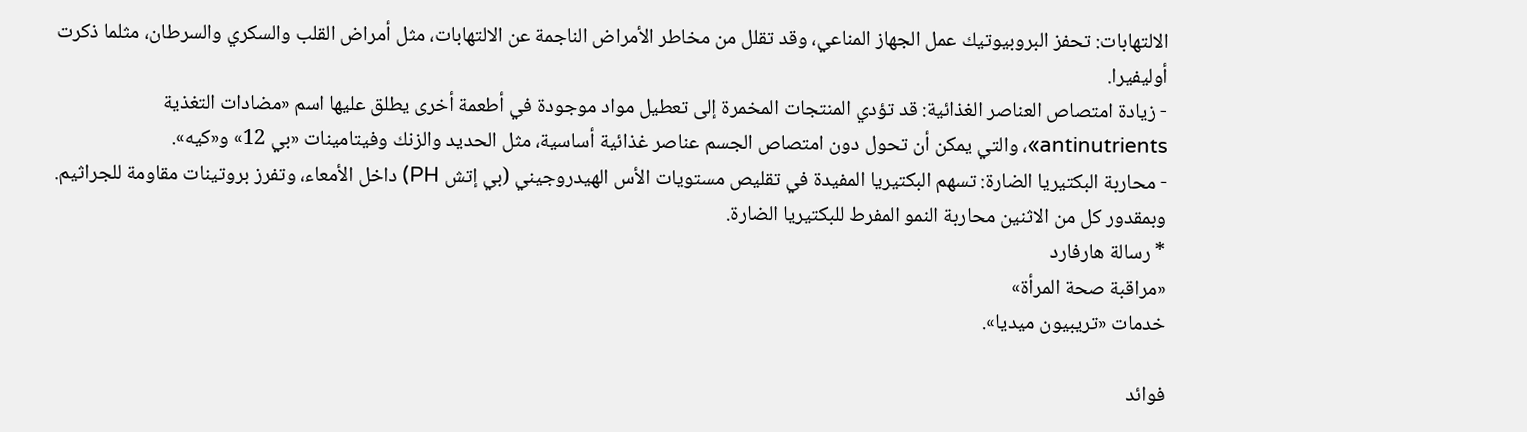الالتهابات: تحفز البروبيوتيك عمل الجهاز المناعي، وقد تقلل من مخاطر الأمراض الناجمة عن الالتهابات، مثل أمراض القلب والسكري والسرطان، مثلما ذكرت أوليفيرا.
- زيادة امتصاص العناصر الغذائية: قد تؤدي المنتجات المخمرة إلى تعطيل مواد موجودة في أطعمة أخرى يطلق عليها اسم «مضادات التغذية antinutrients»، والتي يمكن أن تحول دون امتصاص الجسم عناصر غذائية أساسية، مثل الحديد والزنك وفيتامينات «بي 12» و«كيه».
- محاربة البكتيريا الضارة: تسهم البكتيريا المفيدة في تقليص مستويات الأس الهيدروجيني (بي إتش PH) داخل الأمعاء، وتفرز بروتينات مقاومة للجراثيم. وبمقدور كل من الاثنين محاربة النمو المفرط للبكتيريا الضارة.
* رسالة هارفارد
«مراقبة صحة المرأة»
خدمات «تريبيون ميديا».

فوائد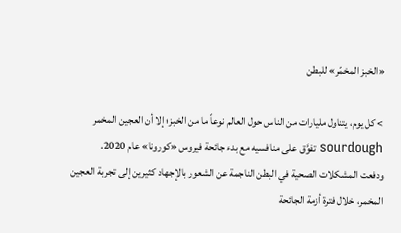«الخبز المخمّر» للبطن

> كل يوم، يتناول مليارات من الناس حول العالم نوعاً ما من الخبز؛ إلا أن العجين المخمر sourdough تفوَّق على منافسيه مع بدء جائحة فيروس «كورونا» عام 2020.
ودفعت المشكلات الصحية في البطن الناجمة عن الشعور بالإجهاد كثيرين إلى تجربة العجين المخمر، خلال فترة أزمة الجائحة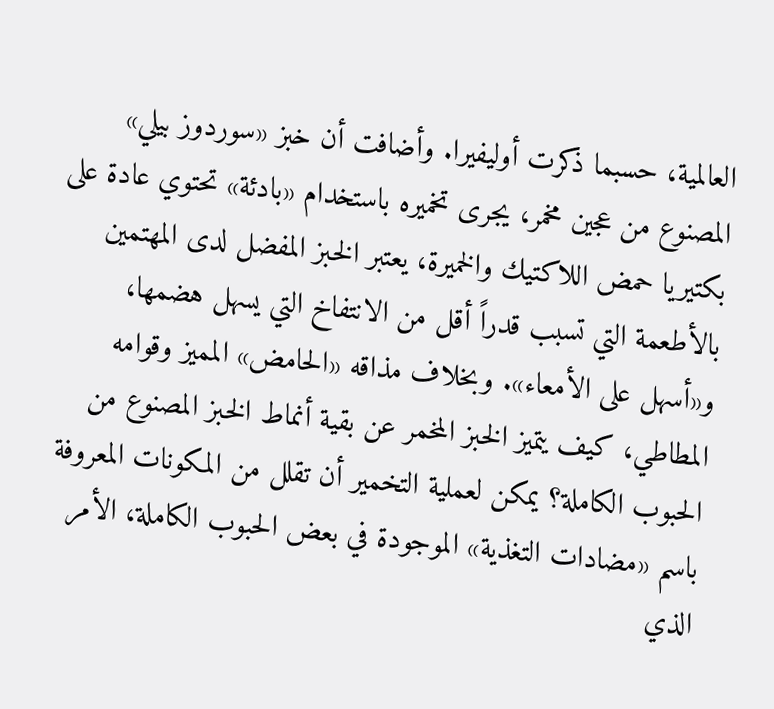العالمية، حسبما ذكرت أوليفيرا. وأضافت أن خبز «سوردوز بيلي» المصنوع من عجين مخمر، يجرى تخميره باستخدام «بادئة» تحتوي عادة على بكتيريا حمض اللاكتيك والخميرة، يعتبر الخبز المفضل لدى المهتمين بالأطعمة التي تسبب قدراً أقل من الانتفاخ التي يسهل هضمها، و«أسهل على الأمعاء». وبخلاف مذاقه «الحامض» المميز وقوامه المطاطي، كيف يتميز الخبز المخمر عن بقية أنماط الخبز المصنوع من الحبوب الكاملة؟ يمكن لعملية التخمير أن تقلل من المكونات المعروفة باسم «مضادات التغذية» الموجودة في بعض الحبوب الكاملة، الأمر الذي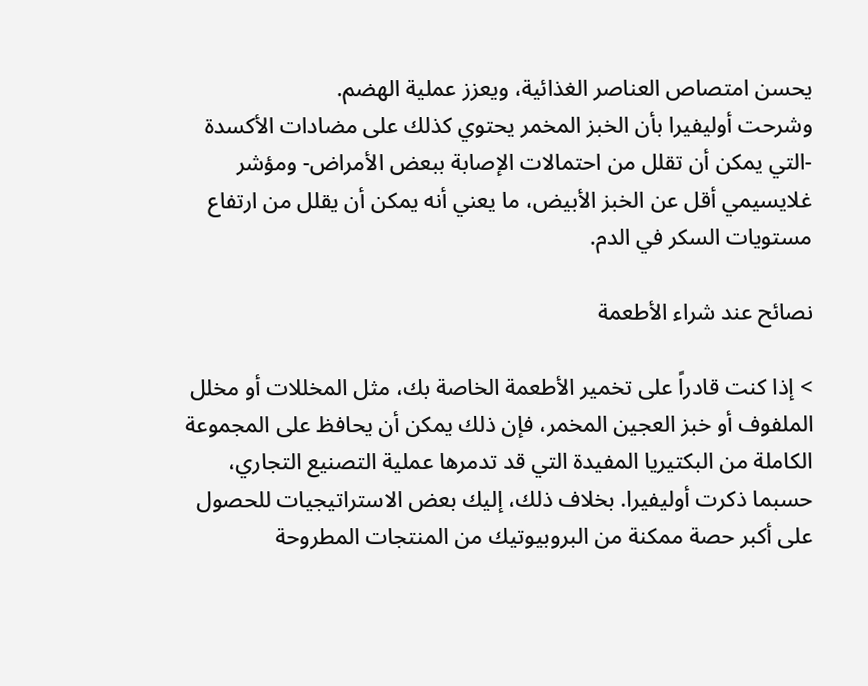يحسن امتصاص العناصر الغذائية، ويعزز عملية الهضم.
وشرحت أوليفيرا بأن الخبز المخمر يحتوي كذلك على مضادات الأكسدة -التي يمكن أن تقلل من احتمالات الإصابة ببعض الأمراض- ومؤشر غلايسيمي أقل عن الخبز الأبيض، ما يعني أنه يمكن أن يقلل من ارتفاع مستويات السكر في الدم.

نصائح عند شراء الأطعمة

> إذا كنت قادراً على تخمير الأطعمة الخاصة بك، مثل المخللات أو مخلل الملفوف أو خبز العجين المخمر، فإن ذلك يمكن أن يحافظ على المجموعة الكاملة من البكتيريا المفيدة التي قد تدمرها عملية التصنيع التجاري، حسبما ذكرت أوليفيرا. بخلاف ذلك، إليك بعض الاستراتيجيات للحصول على أكبر حصة ممكنة من البروبيوتيك من المنتجات المطروحة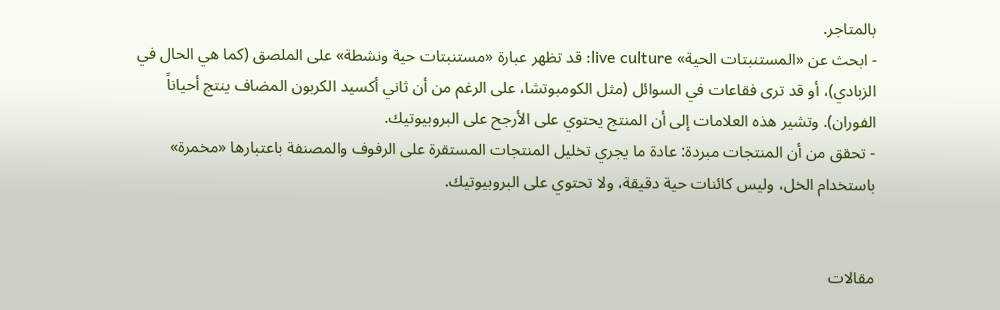بالمتاجر.
- ابحث عن «المستنبتات الحية» live culture: قد تظهر عبارة «مستنبتات حية ونشطة» على الملصق (كما هي الحال في الزبادي)، أو قد ترى فقاعات في السوائل (مثل الكومبوتشا، على الرغم من أن ثاني أكسيد الكربون المضاف ينتج أحياناً الفوران). وتشير هذه العلامات إلى أن المنتج يحتوي على الأرجح على البروبيوتيك.
- تحقق من أن المنتجات مبردة: عادة ما يجري تخليل المنتجات المستقرة على الرفوف والمصنفة باعتبارها «مخمرة» باستخدام الخل، وليس كائنات حية دقيقة، ولا تحتوي على البروبيوتيك.


مقالات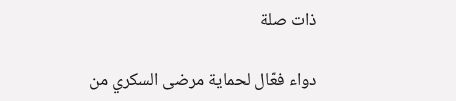ذات صلة

دواء فعّال لحماية مرضى السكري من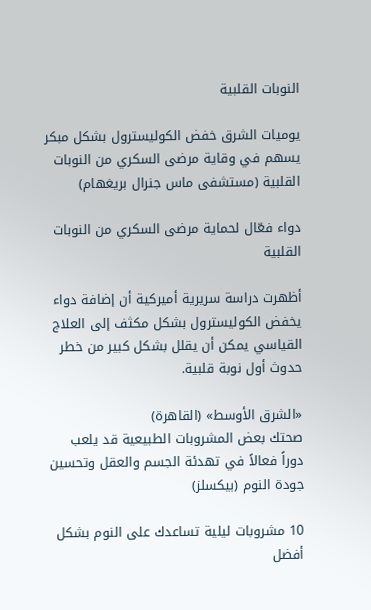النوبات القلبية

يوميات الشرق خفض الكوليسترول بشكل مبكر يسهم في وقاية مرضى السكري من النوبات القلبية (مستشفى ماس جنرال بريغهام)

دواء فعّال لحماية مرضى السكري من النوبات القلبية

أظهرت دراسة سريرية أميركية أن إضافة دواء يخفض الكوليسترول بشكل مكثف إلى العلاج القياسي يمكن أن يقلل بشكل كبير من خطر حدوث أول نوبة قلبية.

«الشرق الأوسط» (القاهرة)
صحتك بعض المشروبات الطبيعية قد يلعب دوراً فعالاً في تهدئة الجسم والعقل وتحسين جودة النوم (بيكسلز)

10 مشروبات ليلية تساعدك على النوم بشكل أفضل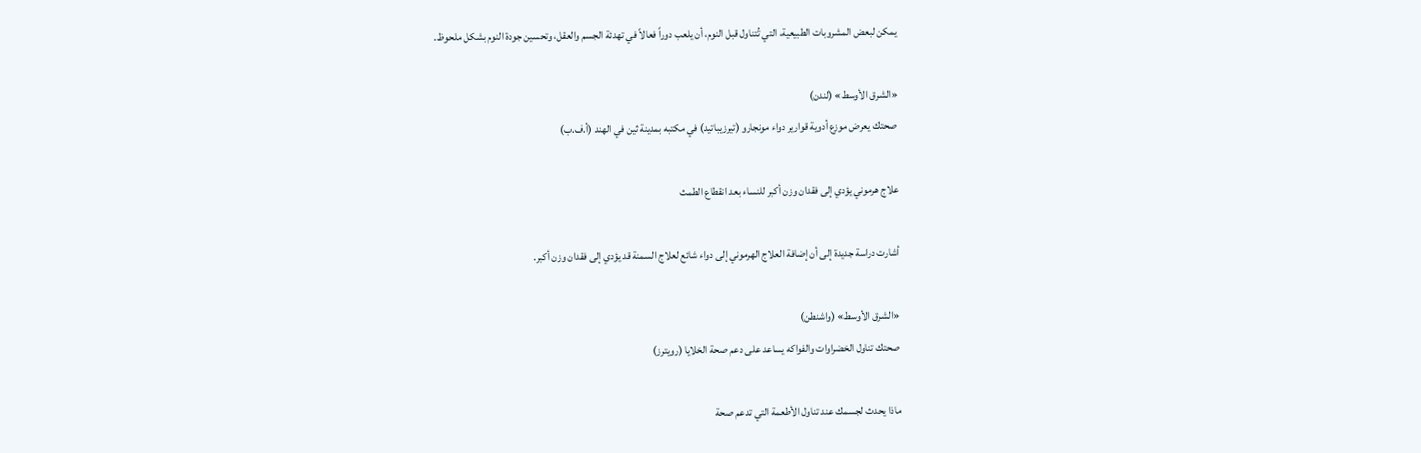يمكن لبعض المشروبات الطبيعية، التي تُتناول قبل النوم، أن يلعب دوراً فعالاً في تهدئة الجسم والعقل، وتحسين جودة النوم بشكل ملحوظ.

«الشرق الأوسط» (لندن)
صحتك يعرض موزع أدوية قوارير دواء مونجارو (تيرزيباتيد) في مكتبه بمدينة ثين في الهند (أ.ف.ب)

علاج هرموني يؤدي إلى فقدان وزن أكبر للنساء بعد انقطاع الطمث

أشارت دراسة جديدة إلى أن إضافة العلاج الهرموني إلى دواء شائع لعلاج السمنة قد يؤدي إلى فقدان وزن أكبر.

«الشرق الأوسط» (واشنطن)
صحتك تناول الخضراوات والفواكه يساعد على دعم صحة الخلايا (رويترز)

ماذا يحدث لجسمك عند تناول الأطعمة التي تدعم صحة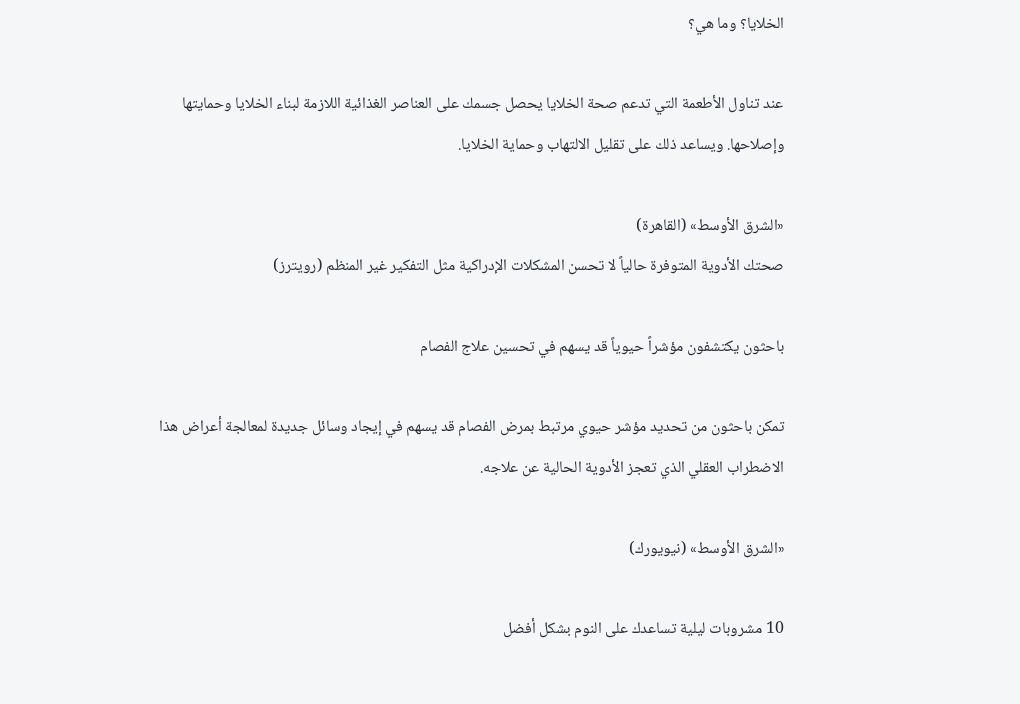الخلايا؟ وما هي؟

عند تناول الأطعمة التي تدعم صحة الخلايا يحصل جسمك على العناصر الغذائية اللازمة لبناء الخلايا وحمايتها وإصلاحها. ويساعد ذلك على تقليل الالتهاب وحماية الخلايا.

«الشرق الأوسط» (القاهرة)
صحتك الأدوية المتوفرة حالياً لا تحسن المشكلات الإدراكية مثل التفكير غير المنظم (رويترز)

باحثون يكتشفون مؤشراً حيوياً قد يسهم في تحسين علاج الفصام

تمكن باحثون من تحديد مؤشر حيوي مرتبط بمرض الفصام قد يسهم في إيجاد وسائل جديدة لمعالجة أعراض هذا الاضطراب العقلي الذي تعجز الأدوية الحالية عن علاجه.

«الشرق الأوسط» (نيويورك)

10 مشروبات ليلية تساعدك على النوم بشكل أفضل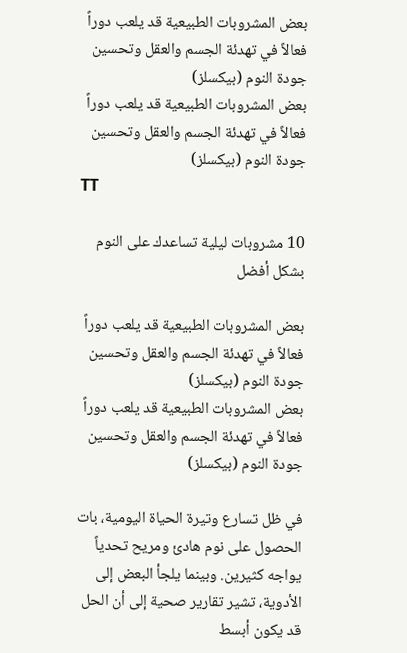بعض المشروبات الطبيعية قد يلعب دوراً فعالاً في تهدئة الجسم والعقل وتحسين جودة النوم (بيكسلز)
بعض المشروبات الطبيعية قد يلعب دوراً فعالاً في تهدئة الجسم والعقل وتحسين جودة النوم (بيكسلز)
TT

10 مشروبات ليلية تساعدك على النوم بشكل أفضل

بعض المشروبات الطبيعية قد يلعب دوراً فعالاً في تهدئة الجسم والعقل وتحسين جودة النوم (بيكسلز)
بعض المشروبات الطبيعية قد يلعب دوراً فعالاً في تهدئة الجسم والعقل وتحسين جودة النوم (بيكسلز)

في ظل تسارع وتيرة الحياة اليومية، بات الحصول على نوم هادئ ومريح تحدياً يواجه كثيرين. وبينما يلجأ البعض إلى الأدوية، تشير تقارير صحية إلى أن الحل قد يكون أبسط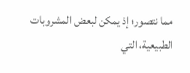مما نتصور؛ إذ يمكن لبعض المشروبات الطبيعية، التي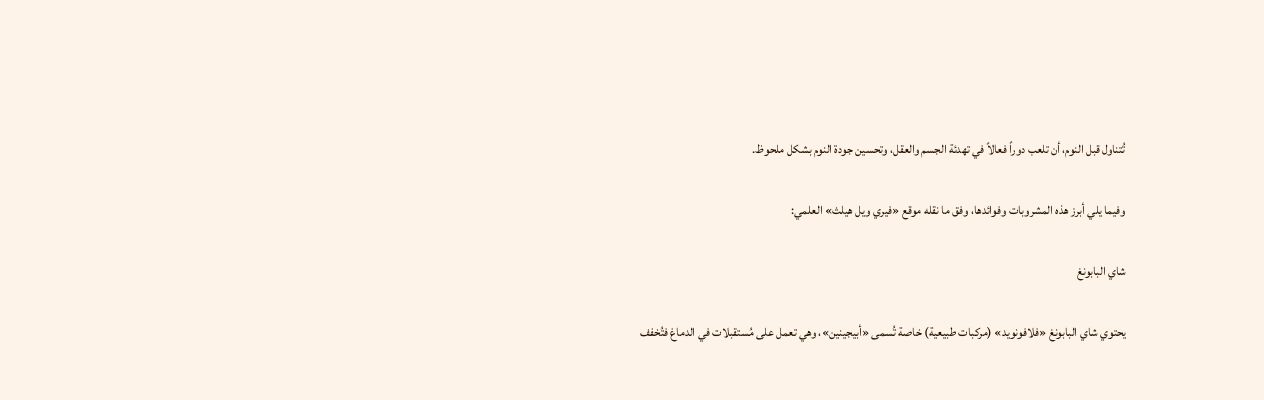تُتناول قبل النوم، أن تلعب دوراً فعالاً في تهدئة الجسم والعقل، وتحسين جودة النوم بشكل ملحوظ.

وفيما يلي أبرز هذه المشروبات وفوائدها، وفق ما نقله موقع «فيري ويل هيلث» العلمي:

شاي البابونغ

يحتوي شاي البابونغ «فلافونويد» (مركبات طبيعية) خاصة تُسمى «أبيجينين»، وهي تعمل على مُستقبلات في الدماغ فتُخفف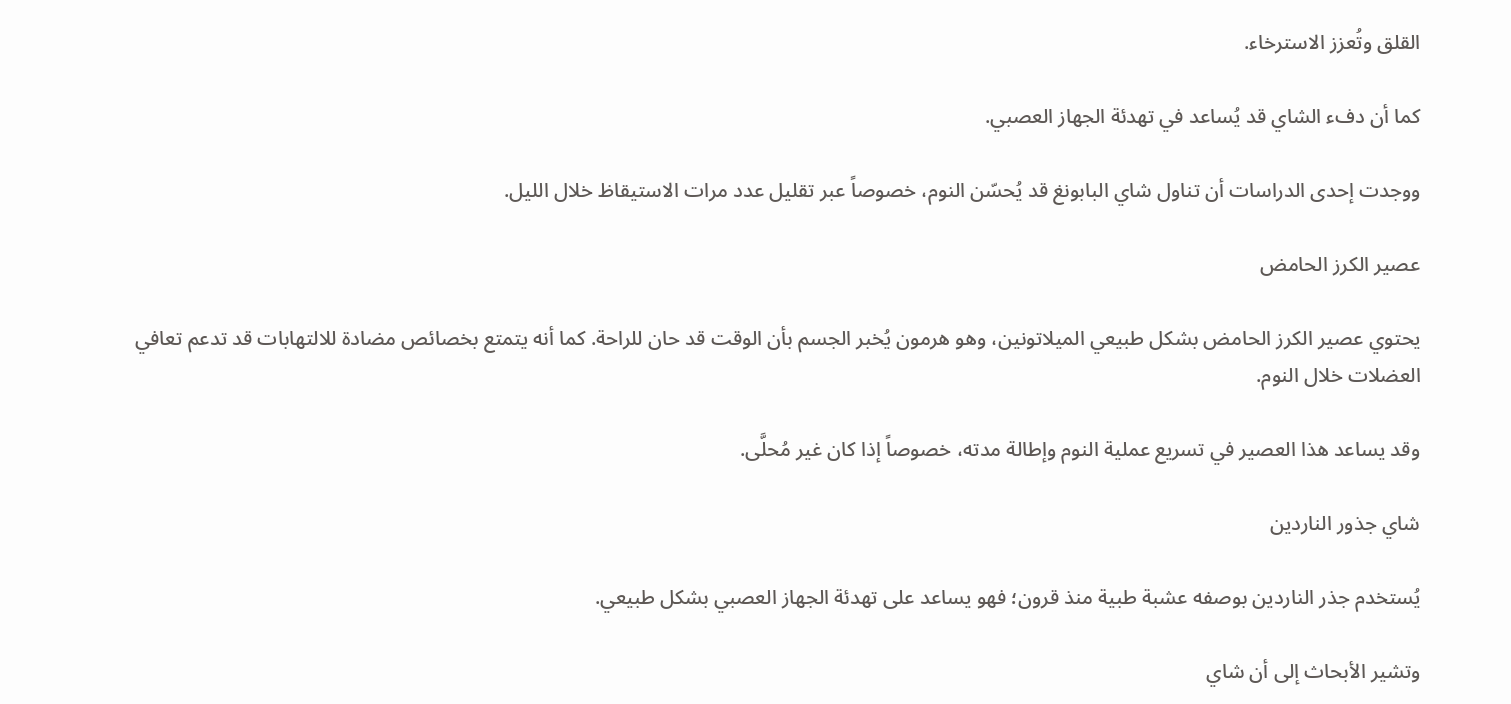القلق وتُعزز الاسترخاء.

كما أن دفء الشاي قد يُساعد في تهدئة الجهاز العصبي.

ووجدت إحدى الدراسات أن تناول شاي البابونغ قد يُحسّن النوم، خصوصاً عبر تقليل عدد مرات الاستيقاظ خلال الليل.

عصير الكرز الحامض

يحتوي عصير الكرز الحامض بشكل طبيعي الميلاتونين، وهو هرمون يُخبر الجسم بأن الوقت قد حان للراحة. كما أنه يتمتع بخصائص مضادة للالتهابات قد تدعم تعافي العضلات خلال النوم.

وقد يساعد هذا العصير في تسريع عملية النوم وإطالة مدته، خصوصاً إذا كان غير مُحلَّى.

شاي جذور الناردين

يُستخدم جذر الناردين بوصفه عشبة طبية منذ قرون؛ فهو يساعد على تهدئة الجهاز العصبي بشكل طبيعي.

وتشير الأبحاث إلى أن شاي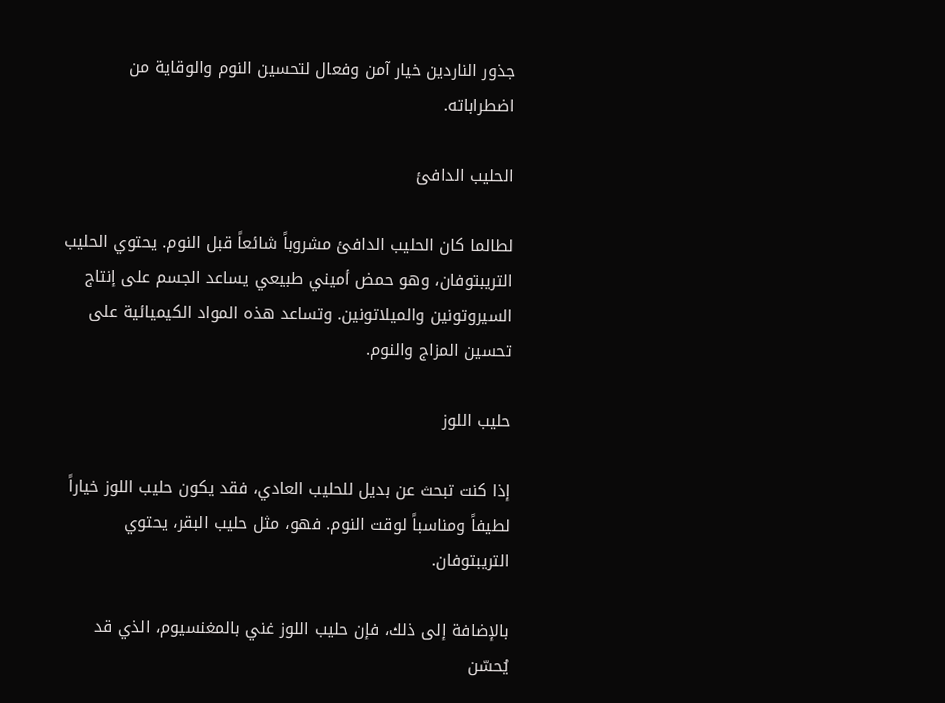جذور الناردين خيار آمن وفعال لتحسين النوم والوقاية من اضطراباته.

الحليب الدافئ

لطالما كان الحليب الدافئ مشروباً شائعاً قبل النوم. يحتوي الحليب التريبتوفان، وهو حمض أميني طبيعي يساعد الجسم على إنتاج السيروتونين والميلاتونين. وتساعد هذه المواد الكيميائية على تحسين المزاج والنوم.

حليب اللوز

إذا كنت تبحث عن بديل للحليب العادي، فقد يكون حليب اللوز خياراً لطيفاً ومناسباً لوقت النوم. فهو، مثل حليب البقر، يحتوي التريبتوفان.

بالإضافة إلى ذلك، فإن حليب اللوز غني بالمغنسيوم، الذي قد يُحسّن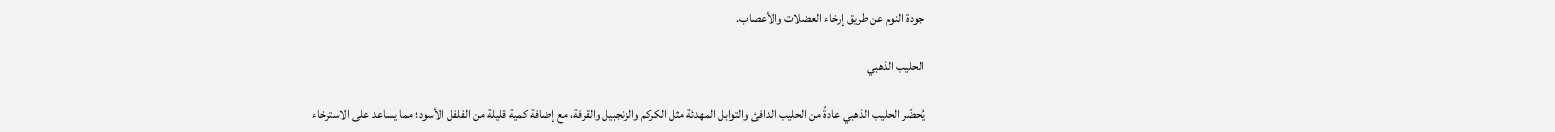جودة النوم عن طريق إرخاء العضلات والأعصاب.

الحليب الذهبي

يُحضّر الحليب الذهبي عادةً من الحليب الدافئ والتوابل المهدئة مثل الكركم والزنجبيل والقرفة، مع إضافة كمية قليلة من الفلفل الأسود؛ مما يساعد على الاسترخاء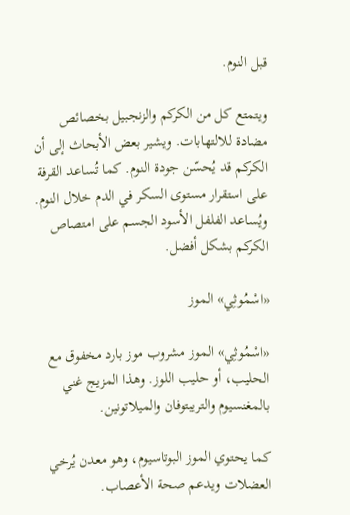قبل النوم.

ويتمتع كل من الكركم والزنجبيل بخصائص مضادة للالتهابات. ويشير بعض الأبحاث إلى أن الكركم قد يُحسّن جودة النوم. كما تُساعد القرفة على استقرار مستوى السكر في الدم خلال النوم. ويُساعد الفلفل الأسود الجسم على امتصاص الكركم بشكل أفضل.

«اسْمُوثِي» الموز

«اسْمُوثِي» الموز مشروب موز بارد مخفوق مع الحليب، أو حليب اللوز. وهذا المزيج غني بالمغنسيوم والتريبتوفان والميلاتونين.

كما يحتوي الموز البوتاسيوم، وهو معدن يُرخي العضلات ويدعم صحة الأعصاب.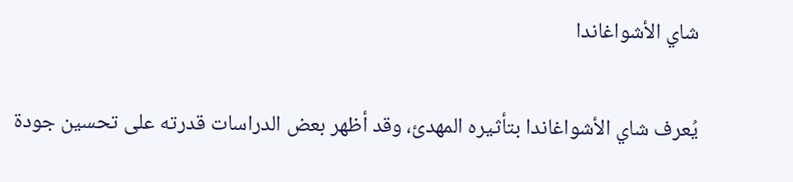شاي الأشواغاندا

يُعرف شاي الأشواغاندا بتأثيره المهدئ، وقد أظهر بعض الدراسات قدرته على تحسين جودة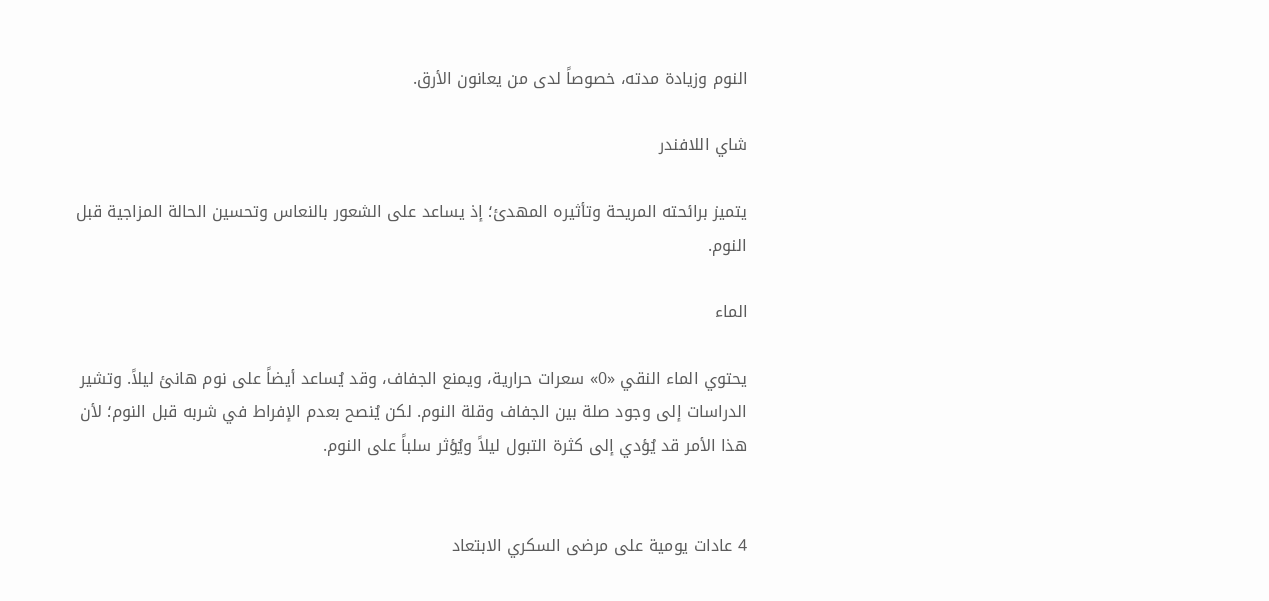النوم وزيادة مدته، خصوصاً لدى من يعانون الأرق.

شاي اللافندر

يتميز برائحته المريحة وتأثيره المهدئ؛ إذ يساعد على الشعور بالنعاس وتحسين الحالة المزاجية قبل النوم.

الماء

يحتوي الماء النقي «0» سعرات حرارية، ويمنع الجفاف، وقد يُساعد أيضاً على نوم هانئ ليلاً. وتشير الدراسات إلى وجود صلة بين الجفاف وقلة النوم. لكن يُنصح بعدم الإفراط في شربه قبل النوم؛ لأن هذا الأمر قد يُؤدي إلى كثرة التبول ليلاً ويُؤثر سلباً على النوم.


4 عادات يومية على مرضى السكري الابتعاد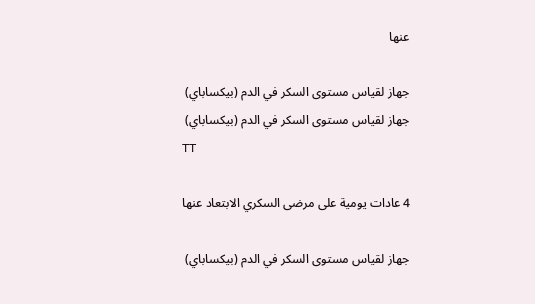عنها

جهاز لقياس مستوى السكر في الدم (بيكساباي)
جهاز لقياس مستوى السكر في الدم (بيكساباي)
TT

4 عادات يومية على مرضى السكري الابتعاد عنها

جهاز لقياس مستوى السكر في الدم (بيكساباي)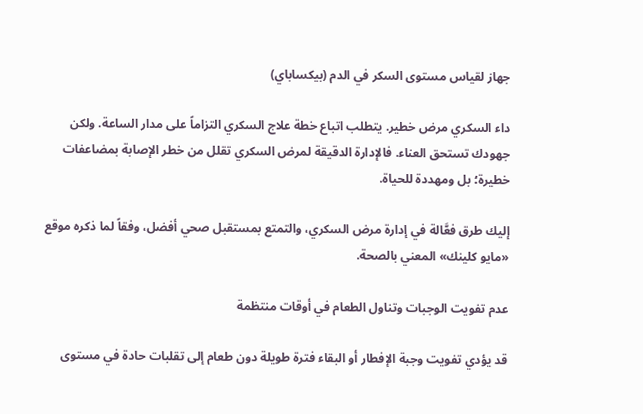جهاز لقياس مستوى السكر في الدم (بيكساباي)

داء السكري مرض خطير. يتطلب اتباع خطة علاج السكري التزاماً على مدار الساعة. ولكن جهودك تستحق العناء. فالإدارة الدقيقة لمرض السكري تقلل من خطر الإصابة بمضاعفات خطيرة؛ بل ومهددة للحياة.

إليك طرق فعَّالة في إدارة مرض السكري، والتمتع بمستقبل صحي أفضل، وفقاً لما ذكره موقع «مايو كلينك» المعني بالصحة.

عدم تفويت الوجبات وتناول الطعام في أوقات منتظمة

قد يؤدي تفويت وجبة الإفطار أو البقاء فترة طويلة دون طعام إلى تقلبات حادة في مستوى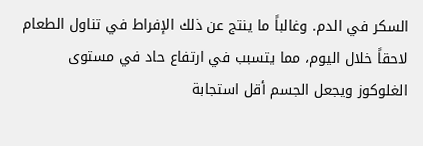السكر في الدم. وغالباً ما ينتج عن ذلك الإفراط في تناول الطعام لاحقاً خلال اليوم، مما يتسبب في ارتفاع حاد في مستوى الغلوكوز ويجعل الجسم أقل استجابة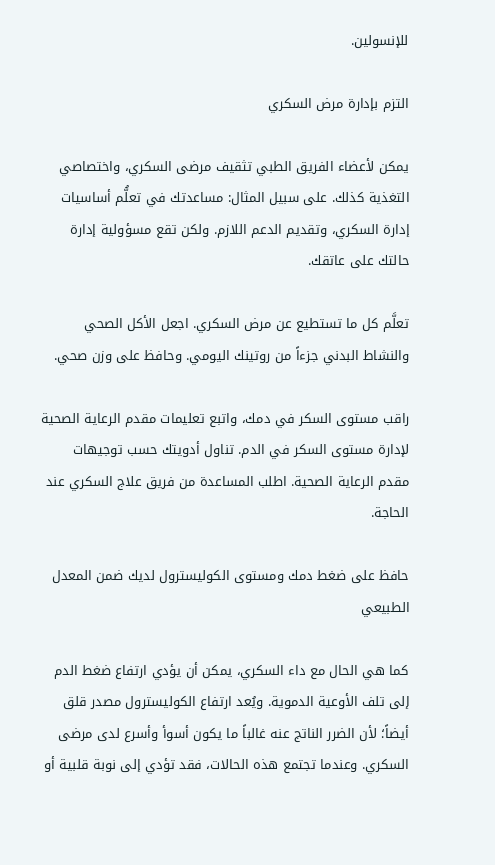للإنسولين.

التزم بإدارة مرض السكري

يمكن لأعضاء الفريق الطبي تثقيف مرضى السكري، واختصاصي التغذية كذلك. على سبيل المثال: مساعدتك في تعلُّم أساسيات إدارة السكري، وتقديم الدعم اللازم. ولكن تقع مسؤولية إدارة حالتك على عاتقك.

تعلَّم كل ما تستطيع عن مرض السكري. اجعل الأكل الصحي والنشاط البدني جزءاً من روتينك اليومي. وحافظ على وزن صحي.

راقب مستوى السكر في دمك، واتبع تعليمات مقدم الرعاية الصحية لإدارة مستوى السكر في الدم. تناول أدويتك حسب توجيهات مقدم الرعاية الصحية. اطلب المساعدة من فريق علاج السكري عند الحاجة.

حافظ على ضغط دمك ومستوى الكوليسترول لديك ضمن المعدل الطبيعي

كما هي الحال مع داء السكري، يمكن أن يؤدي ارتفاع ضغط الدم إلى تلف الأوعية الدموية. ويُعد ارتفاع الكوليسترول مصدر قلق أيضاً؛ لأن الضرر الناتج عنه غالباً ما يكون أسوأ وأسرع لدى مرضى السكري. وعندما تجتمع هذه الحالات، فقد تؤدي إلى نوبة قلبية أو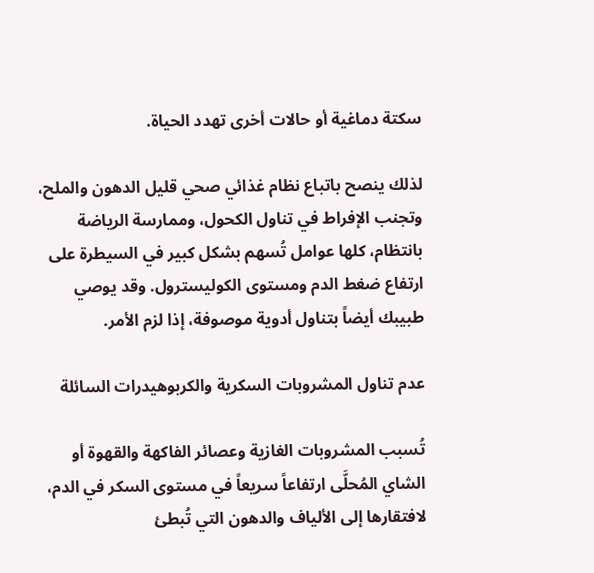سكتة دماغية أو حالات أخرى تهدد الحياة.

لذلك ينصح باتباع نظام غذائي صحي قليل الدهون والملح، وتجنب الإفراط في تناول الكحول، وممارسة الرياضة بانتظام، كلها عوامل تُسهم بشكل كبير في السيطرة على ارتفاع ضغط الدم ومستوى الكوليسترول. وقد يوصي طبيبك أيضاً بتناول أدوية موصوفة، إذا لزم الأمر.

عدم تناول المشروبات السكرية والكربوهيدرات السائلة

تُسبب المشروبات الغازية وعصائر الفاكهة والقهوة أو الشاي المُحلَّى ارتفاعاً سريعاً في مستوى السكر في الدم، لافتقارها إلى الألياف والدهون التي تُبطئ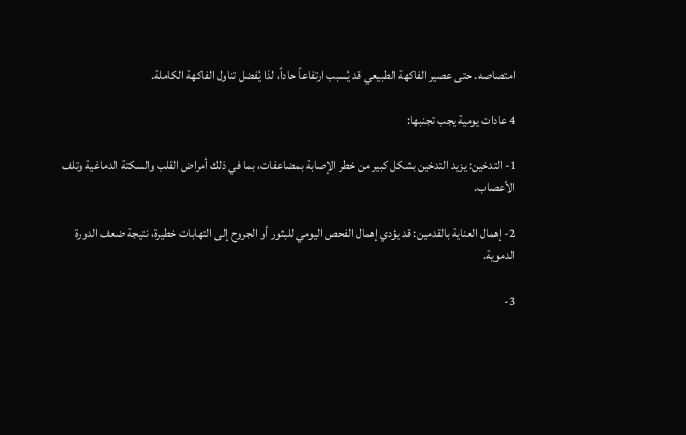امتصاصه. حتى عصير الفاكهة الطبيعي قد يُسبب ارتفاعاً حاداً، لذا يُفضل تناول الفاكهة الكاملة.

4 عادات يومية يجب تجنبها:

1- التدخين: يزيد التدخين بشكل كبير من خطر الإصابة بمضاعفات، بما في ذلك أمراض القلب والسكتة الدماغية وتلف الأعصاب.

2- إهمال العناية بالقدمين: قد يؤدي إهمال الفحص اليومي للبثور أو الجروح إلى التهابات خطيرة، نتيجة ضعف الدورة الدموية.

3-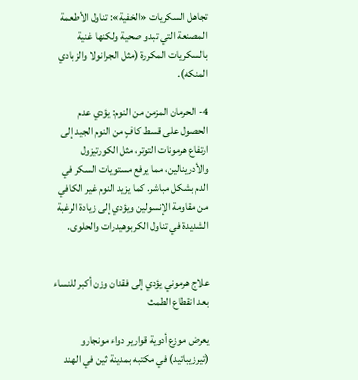تجاهل السكريات «الخفية»: تناول الأطعمة المصنعة التي تبدو صحية ولكنها غنية بالسكريات المكررة (مثل الجرانولا والزبادي المنكه).

4- الحرمان المزمن من النوم: يؤدي عدم الحصول على قسط كافٍ من النوم الجيد إلى ارتفاع هرمونات التوتر، مثل الكورتيزول والأدرينالين، مما يرفع مستويات السكر في الدم بشكل مباشر. كما يزيد النوم غير الكافي من مقاومة الإنسولين ويؤدي إلى زيادة الرغبة الشديدة في تناول الكربوهيدرات والحلوى.


علاج هرموني يؤدي إلى فقدان وزن أكبر للنساء بعد انقطاع الطمث

يعرض موزع أدوية قوارير دواء مونجارو (تيرزيباتيد) في مكتبه بمدينة ثين في الهند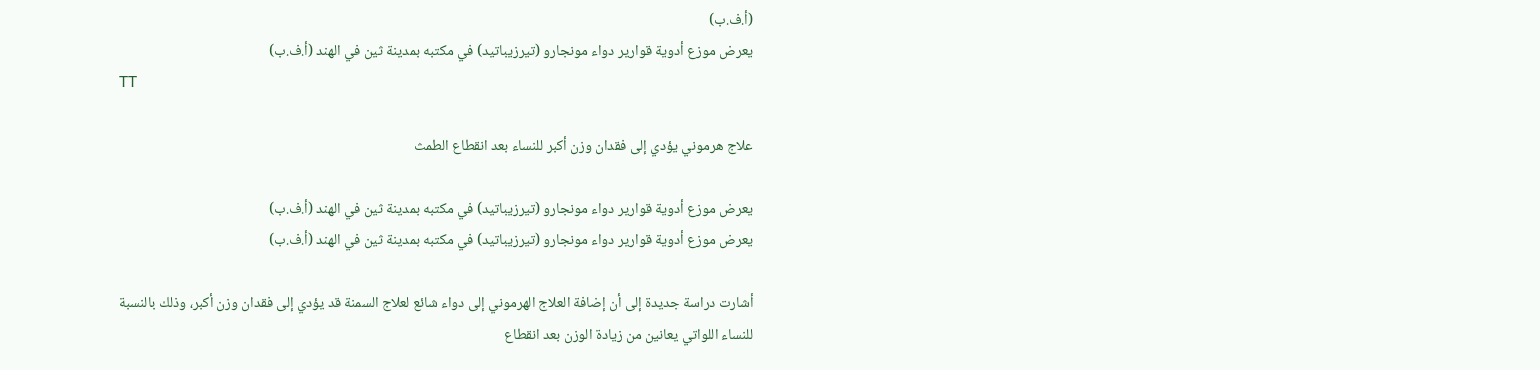(أ.ف.ب)
يعرض موزع أدوية قوارير دواء مونجارو (تيرزيباتيد) في مكتبه بمدينة ثين في الهند (أ.ف.ب)
TT

علاج هرموني يؤدي إلى فقدان وزن أكبر للنساء بعد انقطاع الطمث

يعرض موزع أدوية قوارير دواء مونجارو (تيرزيباتيد) في مكتبه بمدينة ثين في الهند (أ.ف.ب)
يعرض موزع أدوية قوارير دواء مونجارو (تيرزيباتيد) في مكتبه بمدينة ثين في الهند (أ.ف.ب)

أشارت دراسة جديدة إلى أن إضافة العلاج الهرموني إلى دواء شائع لعلاج السمنة قد يؤدي إلى فقدان وزن أكبر، وذلك بالنسبة للنساء اللواتي يعانين من زيادة الوزن بعد انقطاع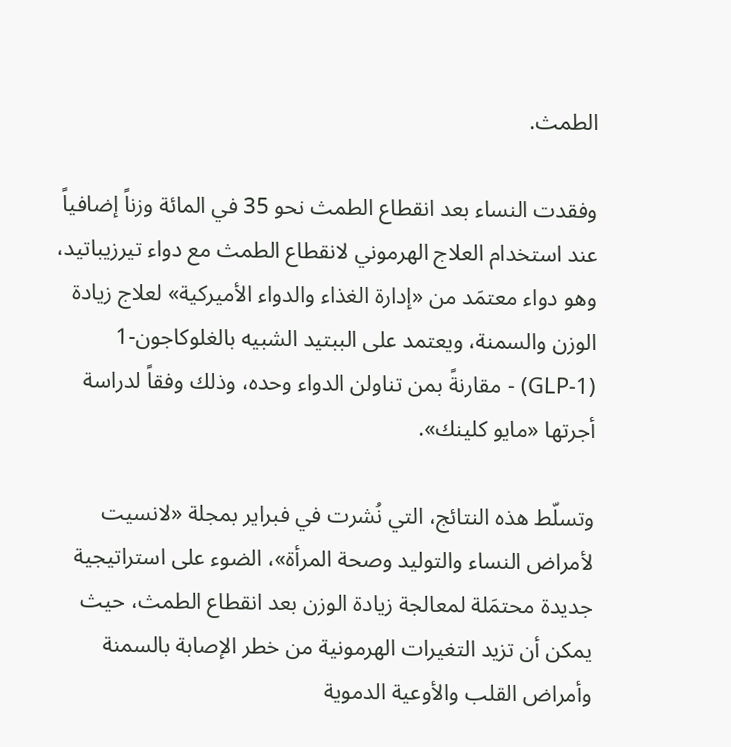الطمث.

وفقدت النساء بعد انقطاع الطمث نحو 35 في المائة وزناً إضافياً عند استخدام العلاج الهرموني لانقطاع الطمث مع دواء تيرزيباتيد، وهو دواء معتمَد من «إدارة الغذاء والدواء الأميركية» لعلاج زيادة الوزن والسمنة، ويعتمد على الببتيد الشبيه بالغلوكاجون-1 (GLP-1) - مقارنةً بمن تناولن الدواء وحده، وذلك وفقاً لدراسة أجرتها «مايو كلينك».

وتسلّط هذه النتائج، التي نُشرت في فبراير بمجلة «لانسيت لأمراض النساء والتوليد وصحة المرأة»، الضوء على استراتيجية جديدة محتمَلة لمعالجة زيادة الوزن بعد انقطاع الطمث، حيث يمكن أن تزيد التغيرات الهرمونية من خطر الإصابة بالسمنة وأمراض القلب والأوعية الدموية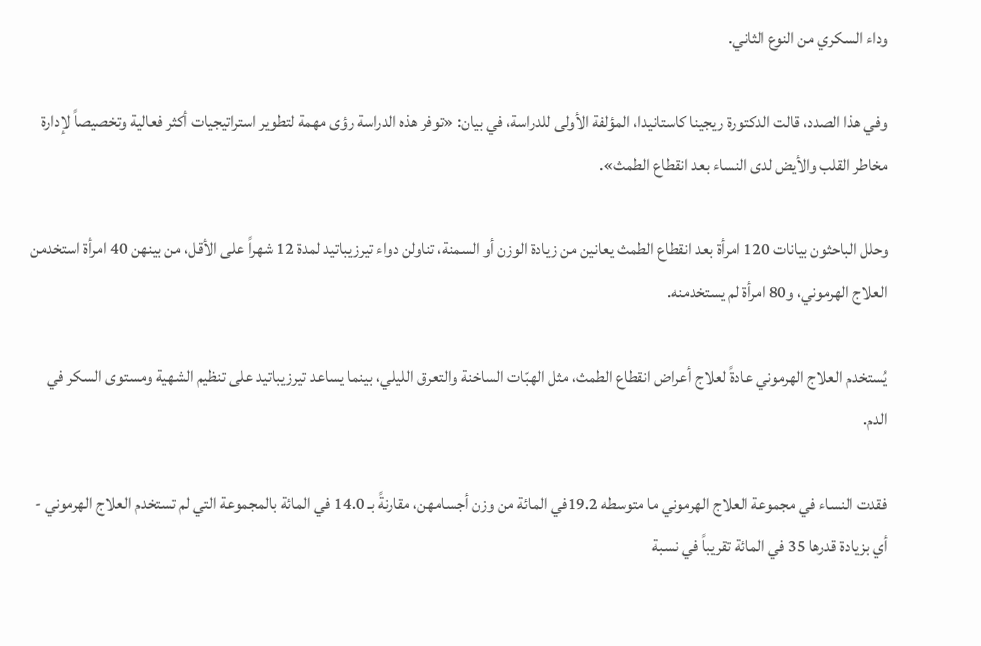وداء السكري من النوع الثاني.

وفي هذا الصدد، قالت الدكتورة ريجينا كاستانيدا، المؤلفة الأولى للدراسة، في بيان: «توفر هذه الدراسة رؤى مهمة لتطوير استراتيجيات أكثر فعالية وتخصيصاً لإدارة مخاطر القلب والأيض لدى النساء بعد انقطاع الطمث».

وحلل الباحثون بيانات 120 امرأة بعد انقطاع الطمث يعانين من زيادة الوزن أو السمنة، تناولن دواء تيرزيباتيد لمدة 12 شهراً على الأقل، من بينهن 40 امرأة استخدمن العلاج الهرموني، و80 امرأة لم يستخدمنه.

يُستخدم العلاج الهرموني عادةً لعلاج أعراض انقطاع الطمث، مثل الهبّات الساخنة والتعرق الليلي، بينما يساعد تيرزيباتيد على تنظيم الشهية ومستوى السكر في الدم.

فقدت النساء في مجموعة العلاج الهرموني ما متوسطه 19.2في المائة من وزن أجسامهن، مقارنةً بـ 14.0 في المائة بالمجموعة التي لم تستخدم العلاج الهرموني - أي بزيادة قدرها 35 في المائة تقريباً في نسبة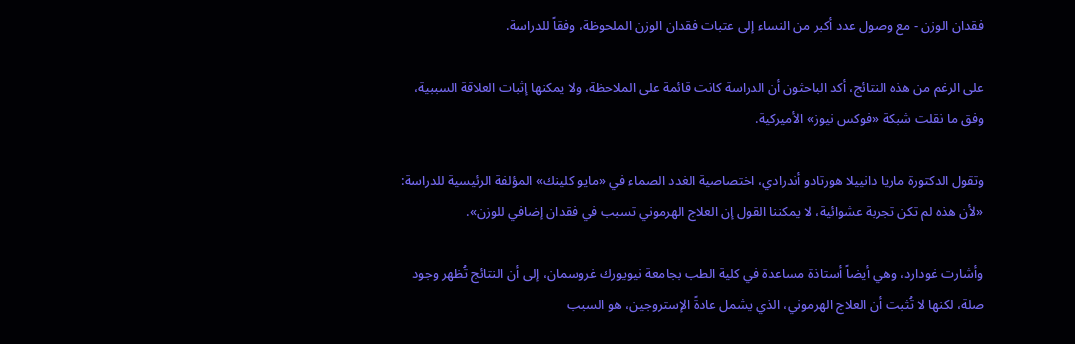فقدان الوزن - مع وصول عدد أكبر من النساء إلى عتبات فقدان الوزن الملحوظة، وفقاً للدراسة.

على الرغم من هذه النتائج، أكد الباحثون أن الدراسة كانت قائمة على الملاحظة، ولا يمكنها إثبات العلاقة السببية، وفق ما نقلت شبكة «فوكس نيوز» الأميركية.

وتقول الدكتورة ماريا دانييلا هورتادو أندرادي، اختصاصية الغدد الصماء في «مايو كلينك» المؤلفة الرئيسية للدراسة: «لأن هذه لم تكن تجربة عشوائية، لا يمكننا القول إن العلاج الهرموني تسبب في فقدان إضافي للوزن».

وأشارت غودارد، وهي أيضاً أستاذة مساعدة في كلية الطب بجامعة نيويورك غروسمان، إلى أن النتائج تُظهر وجود صلة، لكنها لا تُثبت أن العلاج الهرموني، الذي يشمل عادةً الإستروجين، هو السبب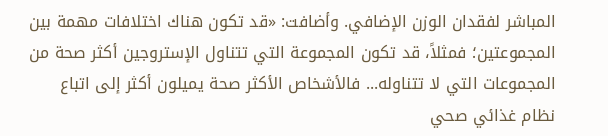المباشر لفقدان الوزن الإضافي. وأضافت: «قد تكون هناك اختلافات مهمة بين المجموعتين؛ فمثلاً، قد تكون المجموعة التي تتناول الإستروجين أكثر صحة من المجموعات التي لا تتناوله... فالأشخاص الأكثر صحة يميلون أكثر إلى اتباع نظام غذائي صحي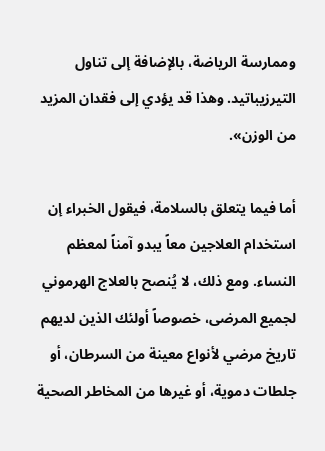وممارسة الرياضة، بالإضافة إلى تناول التيرزيباتيد. وهذا قد يؤدي إلى فقدان المزيد من الوزن».

أما فيما يتعلق بالسلامة، فيقول الخبراء إن استخدام العلاجين معاً يبدو آمناً لمعظم النساء. ومع ذلك، لا يُنصح بالعلاج الهرموني لجميع المرضى، خصوصاً أولئك الذين لديهم تاريخ مرضي لأنواع معينة من السرطان، أو جلطات دموية، أو غيرها من المخاطر الصحية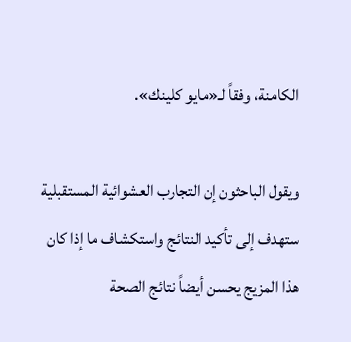الكامنة، وفقاً لـ«مايو كلينك».

ويقول الباحثون إن التجارب العشوائية المستقبلية ستهدف إلى تأكيد النتائج واستكشاف ما إذا كان هذا المزيج يحسن أيضاً نتائج الصحة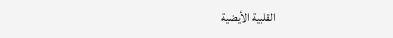القلبية الأيضية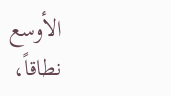الأوسع نطاقاً،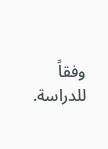وفقاً للدراسة.